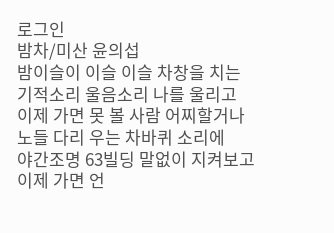로그인
밤차/미산 윤의섭
밤이슬이 이슬 이슬 차창을 치는
기적소리 울음소리 나를 울리고
이제 가면 못 볼 사람 어찌할거나
노들 다리 우는 차바퀴 소리에
야간조명 63빌딩 말없이 지켜보고
이제 가면 언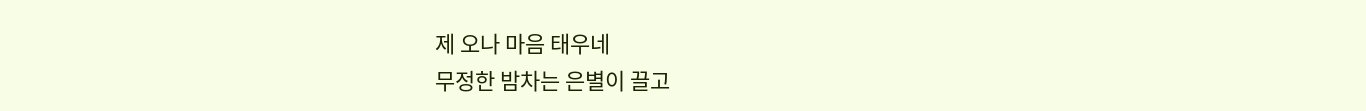제 오나 마음 태우네
무정한 밤차는 은별이 끌고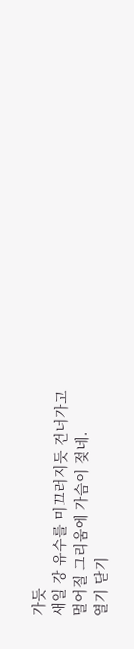가듯
새일 강 유수를 미끄러지듯 건너가고
멀어질 그리움에 가슴이 젖네.
열기 닫기